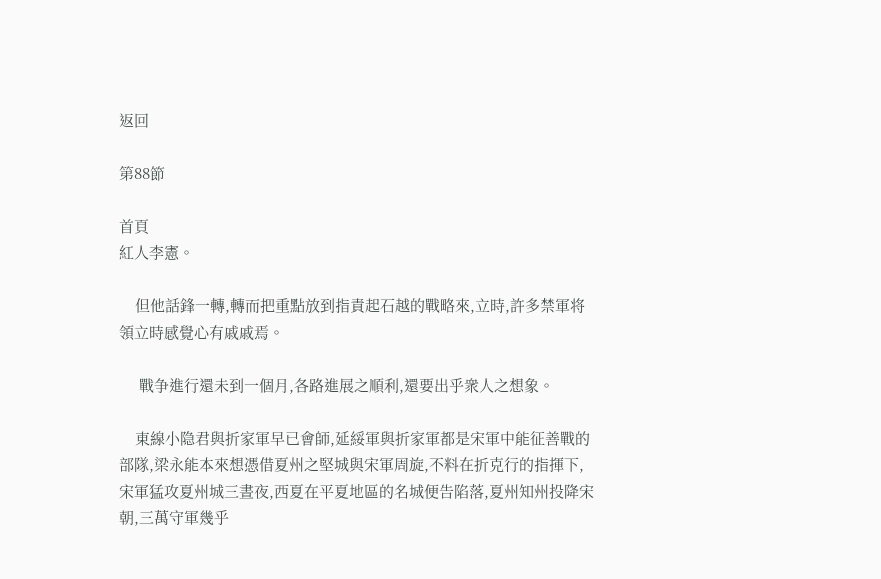返回

第88節

首頁
紅人李憲。

    但他話鋒一轉,轉而把重點放到指責起石越的戰略來,立時,許多禁軍将領立時感覺心有戚戚焉。

     戰争進行還未到一個月,各路進展之順利,還要出乎衆人之想象。

    東線小隐君與折家軍早已會師,延綏軍與折家軍都是宋軍中能征善戰的部隊,梁永能本來想憑借夏州之堅城與宋軍周旋,不料在折克行的指揮下,宋軍猛攻夏州城三晝夜,西夏在平夏地區的名城便告陷落,夏州知州投降宋朝,三萬守軍幾乎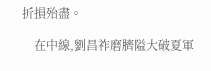折損殆盡。

    在中線,劉昌祚磨臍隘大破夏軍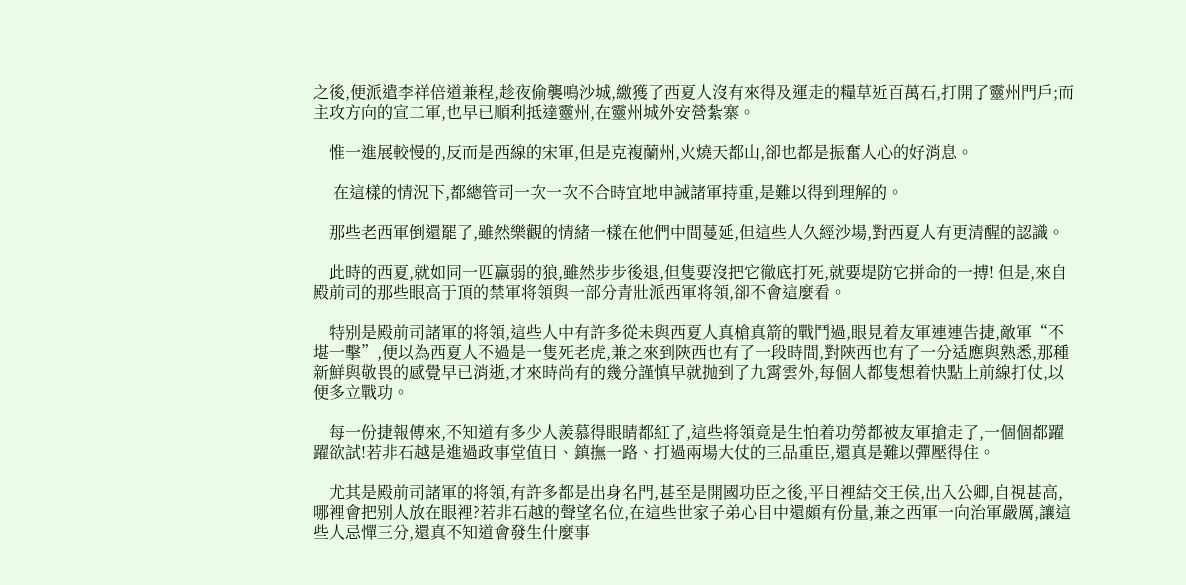之後,便派遣李祥倍道兼程,趁夜偷襲鳴沙城,繳獲了西夏人沒有來得及運走的糧草近百萬石,打開了靈州門戶;而主攻方向的宣二軍,也早已順利抵達靈州,在靈州城外安營紮寨。

    惟一進展較慢的,反而是西線的宋軍,但是克複蘭州,火燒天都山,卻也都是振奮人心的好消息。

     在這樣的情況下,都總管司一次一次不合時宜地申誡諸軍持重,是難以得到理解的。

    那些老西軍倒還罷了,雖然樂觀的情緒一樣在他們中間蔓延,但這些人久經沙場,對西夏人有更清醒的認識。

    此時的西夏,就如同一匹羸弱的狼,雖然步步後退,但隻要沒把它徹底打死,就要堤防它拼命的一搏! 但是,來自殿前司的那些眼高于頂的禁軍将領與一部分青壯派西軍将領,卻不會這麼看。

    特别是殿前司諸軍的将領,這些人中有許多從未與西夏人真槍真箭的戰鬥過,眼見着友軍連連告捷,敵軍“不堪一擊”,便以為西夏人不過是一隻死老虎,兼之來到陝西也有了一段時間,對陝西也有了一分适應與熟悉,那種新鮮與敬畏的感覺早已消逝,才來時尚有的幾分謹慎早就抛到了九霄雲外,每個人都隻想着快點上前線打仗,以便多立戰功。

    每一份捷報傳來,不知道有多少人羨慕得眼睛都紅了,這些将領竟是生怕着功勞都被友軍搶走了,一個個都躍躍欲試!若非石越是進過政事堂值日、鎮撫一路、打過兩場大仗的三品重臣,還真是難以彈壓得住。

    尤其是殿前司諸軍的将領,有許多都是出身名門,甚至是開國功臣之後,平日裡結交王侯,出入公卿,自視甚高,哪裡會把别人放在眼裡?若非石越的聲望名位,在這些世家子弟心目中還頗有份量,兼之西軍一向治軍嚴厲,讓這些人忌憚三分,還真不知道會發生什麼事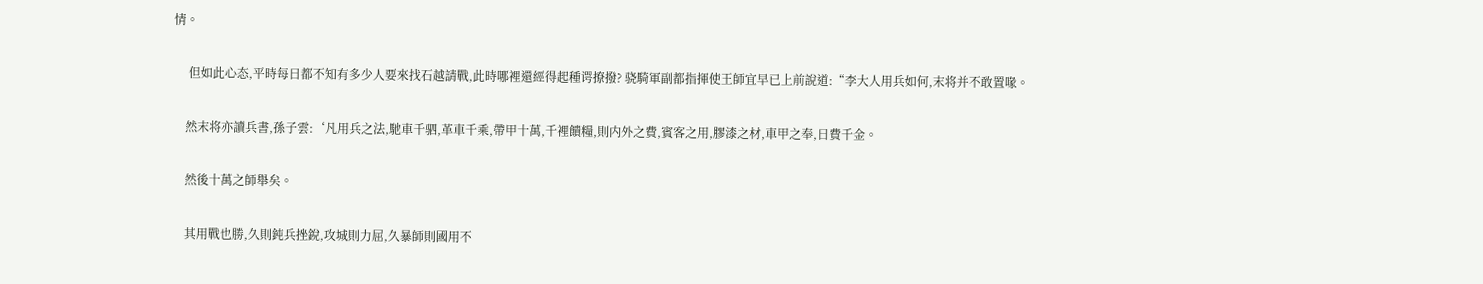情。

     但如此心态,平時每日都不知有多少人要來找石越請戰,此時哪裡還經得起種谔撩撥? 骁騎軍副都指揮使王師宜早已上前說道:“李大人用兵如何,末将并不敢置喙。

    然末将亦讀兵書,孫子雲:‘凡用兵之法,馳車千驷,革車千乘,帶甲十萬,千裡饋糧,則内外之費,賓客之用,膠漆之材,車甲之奉,日費千金。

    然後十萬之師舉矣。

    其用戰也勝,久則鈍兵挫銳,攻城則力屈,久暴師則國用不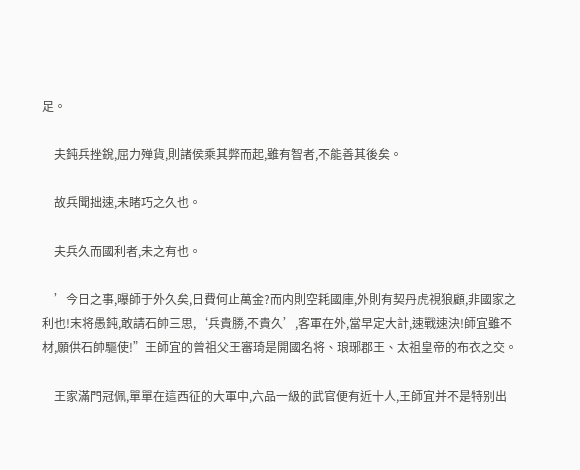足。

    夫鈍兵挫銳,屈力殚貨,則諸侯乘其弊而起,雖有智者,不能善其後矣。

    故兵聞拙速,未睹巧之久也。

    夫兵久而國利者,未之有也。

    ’今日之事,曝師于外久矣,日費何止萬金?而内則空耗國庫,外則有契丹虎視狼顧,非國家之利也!末将愚鈍,敢請石帥三思,‘兵貴勝,不貴久’,客軍在外,當早定大計,速戰速決!師宜雖不材,願供石帥驅使!”王師宜的曾祖父王審琦是開國名将、琅琊郡王、太祖皇帝的布衣之交。

    王家滿門冠佩,單單在這西征的大軍中,六品一級的武官便有近十人,王師宜并不是特别出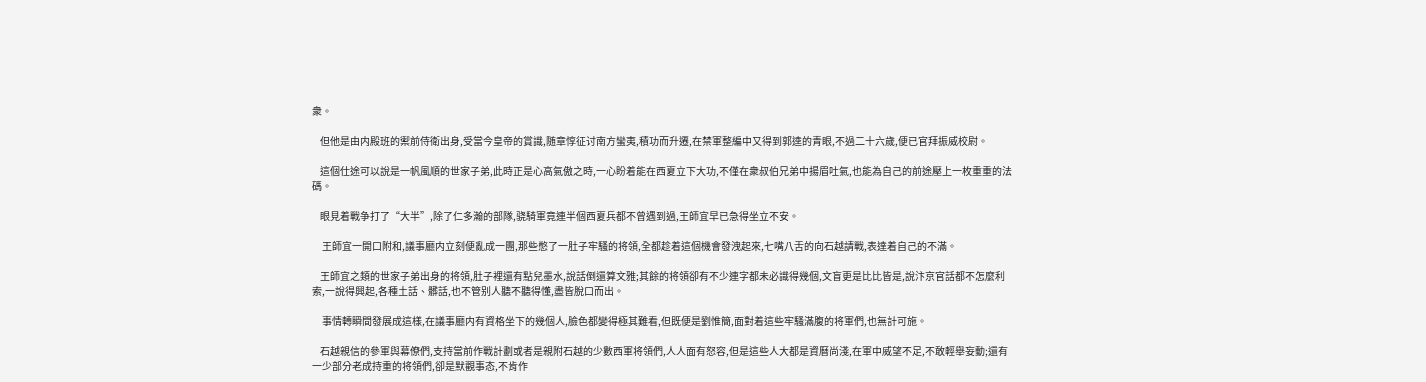衆。

    但他是由内殿班的禦前侍衛出身,受當今皇帝的賞識,随章惇征讨南方蠻夷,積功而升遷,在禁軍整編中又得到郭逵的青眼,不過二十六歲,便已官拜振威校尉。

    這個仕途可以說是一帆風順的世家子弟,此時正是心高氣傲之時,一心盼着能在西夏立下大功,不僅在衆叔伯兄弟中揚眉吐氣,也能為自己的前途壓上一枚重重的法碼。

    眼見着戰争打了“大半”,除了仁多瀚的部隊,骁騎軍竟連半個西夏兵都不曾遇到過,王師宜早已急得坐立不安。

     王師宜一開口附和,議事廳内立刻便亂成一團,那些憋了一肚子牢騷的将領,全都趁着這個機會發洩起來,七嘴八舌的向石越請戰,表達着自己的不滿。

    王師宜之類的世家子弟出身的将領,肚子裡還有點兒墨水,說話倒還算文雅;其餘的将領卻有不少連字都未必識得幾個,文盲更是比比皆是,說汴京官話都不怎麼利索,一說得興起,各種土話、髒話,也不管别人聽不聽得懂,盡皆脫口而出。

     事情轉瞬間發展成這樣,在議事廳内有資格坐下的幾個人,臉色都變得極其難看,但既便是劉惟簡,面對着這些牢騷滿腹的将軍們,也無計可施。

    石越親信的參軍與幕僚們,支持當前作戰計劃或者是親附石越的少數西軍将領們,人人面有怒容,但是這些人大都是資曆尚淺,在軍中威望不足,不敢輕舉妄動;還有一少部分老成持重的将領們,卻是默觀事态,不肯作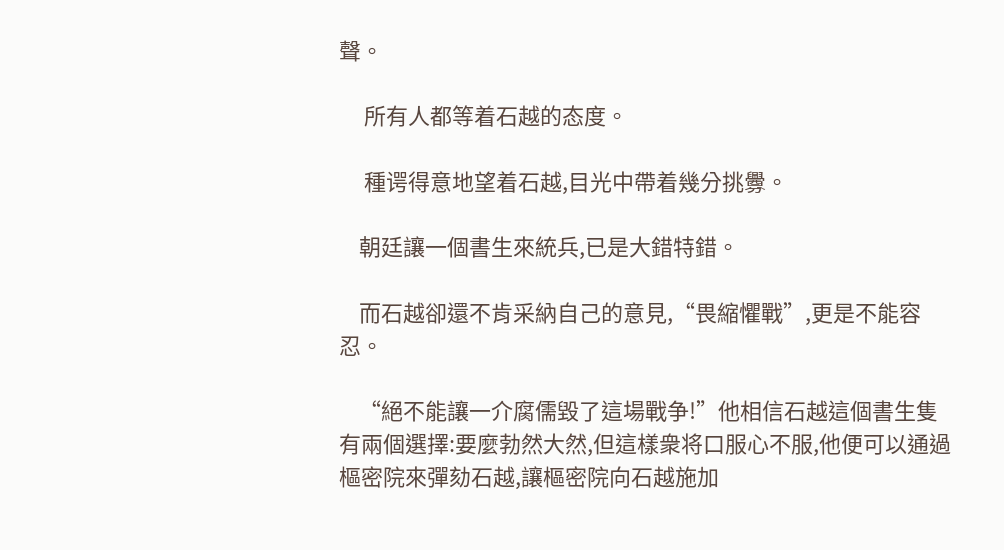聲。

     所有人都等着石越的态度。

     種谔得意地望着石越,目光中帶着幾分挑釁。

    朝廷讓一個書生來統兵,已是大錯特錯。

    而石越卻還不肯采納自己的意見,“畏縮懼戰”,更是不能容忍。

    “絕不能讓一介腐儒毀了這場戰争!”他相信石越這個書生隻有兩個選擇:要麼勃然大然,但這樣衆将口服心不服,他便可以通過樞密院來彈劾石越,讓樞密院向石越施加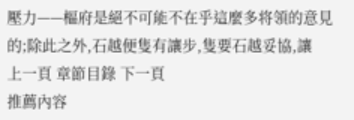壓力——樞府是絕不可能不在乎這麼多将領的意見的;除此之外,石越便隻有讓步,隻要石越妥協,讓
上一頁 章節目錄 下一頁
推薦內容